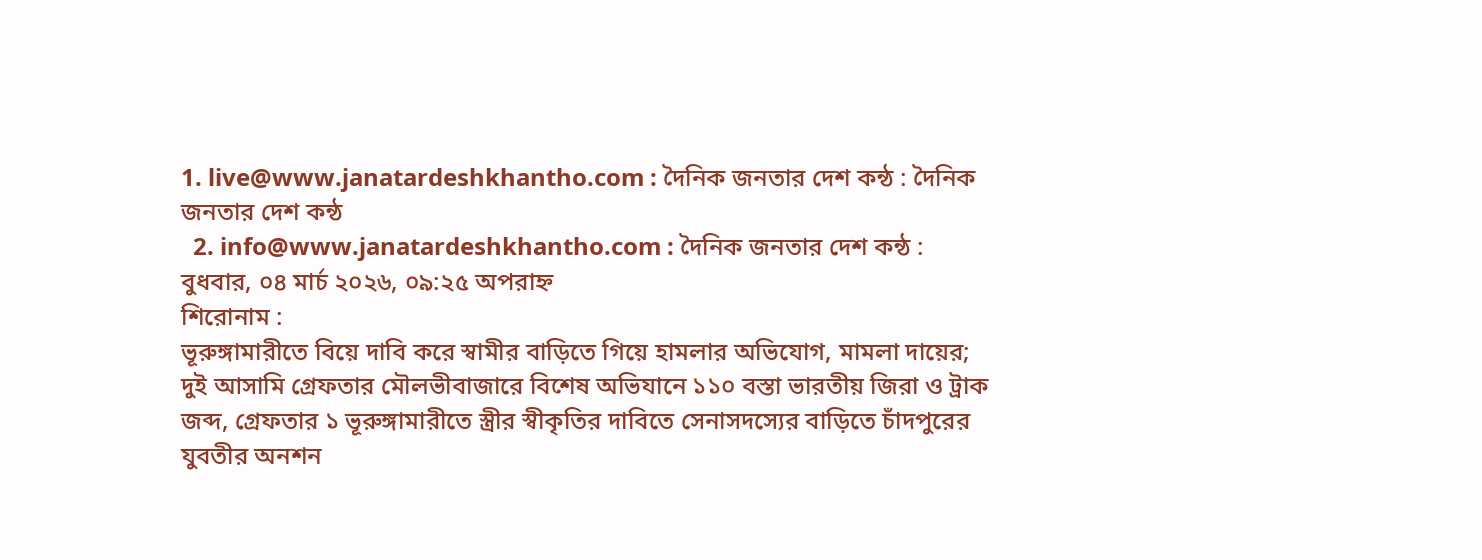1. live@www.janatardeshkhantho.com : দৈনিক জনতার দেশ কন্ঠ : দৈনিক জনতার দেশ কন্ঠ
  2. info@www.janatardeshkhantho.com : দৈনিক জনতার দেশ কন্ঠ :
বুধবার, ০৪ মার্চ ২০২৬, ০৯:২৫ অপরাহ্ন
শিরোনাম :
ভূরুঙ্গামারীতে বিয়ে দাবি করে স্বামীর বাড়িতে গিয়ে হামলার অভিযোগ, মামলা দায়ের; দুই আসামি গ্রেফতার মৌলভীবাজারে বিশেষ অভিযানে ১১০ বস্তা ভারতীয় জিরা ও ট্রাক জব্দ, গ্রেফতার ১ ভূরুঙ্গামারীতে স্ত্রীর স্বীকৃতির দাবিতে সেনাসদস্যের বাড়িতে চাঁদপুরের যুবতীর অনশন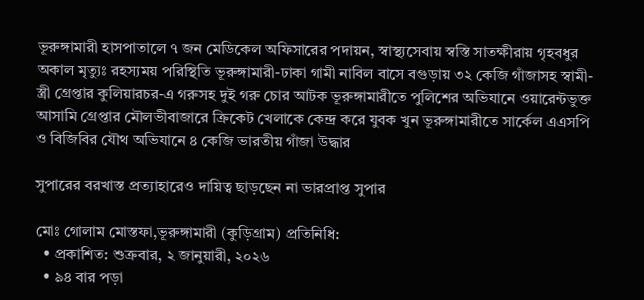ভূরুঙ্গামারী হাসপাতালে ৭ জন মেডিকেল অফিসারের পদায়ন, স্বাস্থ্যসেবায় স্বস্তি সাতক্ষীরায় গৃহবধুর অকাল মৃত্যুঃ রহস্যময় পরিস্থিতি ভূরুঙ্গামারী-ঢাকা গামী নাবিল বাসে বগুড়ায় ৩২ কেজি গাঁজাসহ স্বামী-স্ত্রী গ্রেপ্তার কুলিয়ারচর-এ গরুসহ দুই গরু চোর আটক ভূরুঙ্গামারীতে পুলিশের অভিযানে ওয়ারেন্টভুক্ত আসামি গ্রেপ্তার মৌলভীবাজারে ক্রিকেট খেলাকে কেন্দ্র করে যুবক খুন ভূরুঙ্গামারীতে সার্কেল এএসপি ও বিজিবির যৌথ অভিযানে ৪ কেজি ভারতীয় গাঁজা উদ্ধার

সুপারের বরখাস্ত প্রত্যাহারেও দায়িত্ব ছাড়ছেন না ভারপ্রাপ্ত সুপার

মোঃ গোলাম মোস্তফা,ভূরুঙ্গামারী (কুড়িগ্রাম) প্রতিনিধি:
  • প্রকাশিত: শুক্রবার, ২ জানুয়ারী, ২০২৬
  • ৯৪ বার পড়া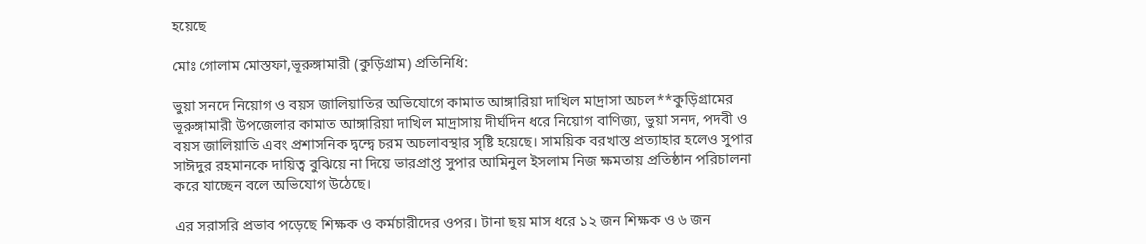হয়েছে

মোঃ গোলাম মোস্তফা,ভূরুঙ্গামারী (কুড়িগ্রাম) প্রতিনিধি:

ভুয়া সনদে নিয়োগ ও বয়স জালিয়াতির অভিযোগে কামাত আঙ্গারিয়া দাখিল মাদ্রাসা অচল**কুড়িগ্রামের ভূরুঙ্গামারী উপজেলার কামাত আঙ্গারিয়া দাখিল মাদ্রাসায় দীর্ঘদিন ধরে নিয়োগ বাণিজ্য, ভুয়া সনদ, পদবী ও বয়স জালিয়াতি এবং প্রশাসনিক দ্বন্দ্বে চরম অচলাবস্থার সৃষ্টি হয়েছে। সাময়িক বরখাস্ত প্রত্যাহার হলেও সুপার সাঈদুর রহমানকে দায়িত্ব বুঝিয়ে না দিয়ে ভারপ্রাপ্ত সুপার আমিনুল ইসলাম নিজ ক্ষমতায় প্রতিষ্ঠান পরিচালনা করে যাচ্ছেন বলে অভিযোগ উঠেছে।

এর সরাসরি প্রভাব পড়েছে শিক্ষক ও কর্মচারীদের ওপর। টানা ছয় মাস ধরে ১২ জন শিক্ষক ও ৬ জন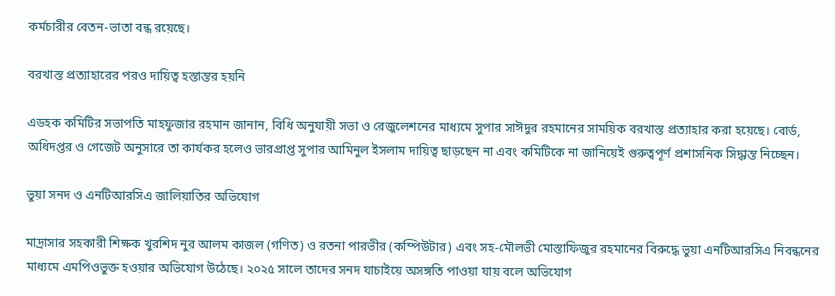কর্মচারীর বেতন-ভাতা বন্ধ রয়েছে।

বরখাস্ত প্রত্যাহারের পরও দায়িত্ব হস্তান্তর হয়নি

এডহক কমিটির সভাপতি মাহফুজার রহমান জানান, বিধি অনুযায়ী সভা ও রেজুলেশনের মাধ্যমে সুপার সাঈদুর রহমানের সাময়িক বরখাস্ত প্রত্যাহার করা হয়েছে। বোর্ড, অধিদপ্তর ও গেজেট অনুসারে তা কার্যকর হলেও ভারপ্রাপ্ত সুপার আমিনুল ইসলাম দায়িত্ব ছাড়ছেন না এবং কমিটিকে না জানিয়েই গুরুত্বপূর্ণ প্রশাসনিক সিদ্ধান্ত নিচ্ছেন।

ভুয়া সনদ ও এনটিআরসিএ জালিয়াতির অভিযোগ

মাদ্রাসার সহকারী শিক্ষক খুরশিদ নুর আলম কাজল (গণিত) ও রতনা পারভীর (কম্পিউটার) এবং সহ-মৌলভী মোস্তাফিজুর রহমানের বিরুদ্ধে ভুয়া এনটিআরসিএ নিবন্ধনের মাধ্যমে এমপিওভুক্ত হওয়ার অভিযোগ উঠেছে। ২০২৫ সালে তাদের সনদ যাচাইয়ে অসঙ্গতি পাওয়া যায় বলে অভিযোগ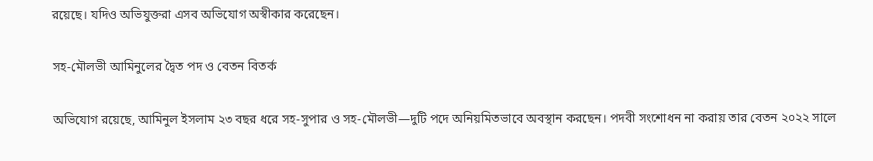রয়েছে। যদিও অভিযুক্তরা এসব অভিযোগ অস্বীকার করেছেন।

সহ-মৌলভী আমিনুলের দ্বৈত পদ ও বেতন বিতর্ক

অভিযোগ রয়েছে, আমিনুল ইসলাম ২৩ বছর ধরে সহ-সুপার ও সহ-মৌলভী—দুটি পদে অনিয়মিতভাবে অবস্থান করছেন। পদবী সংশোধন না করায় তার বেতন ২০২২ সালে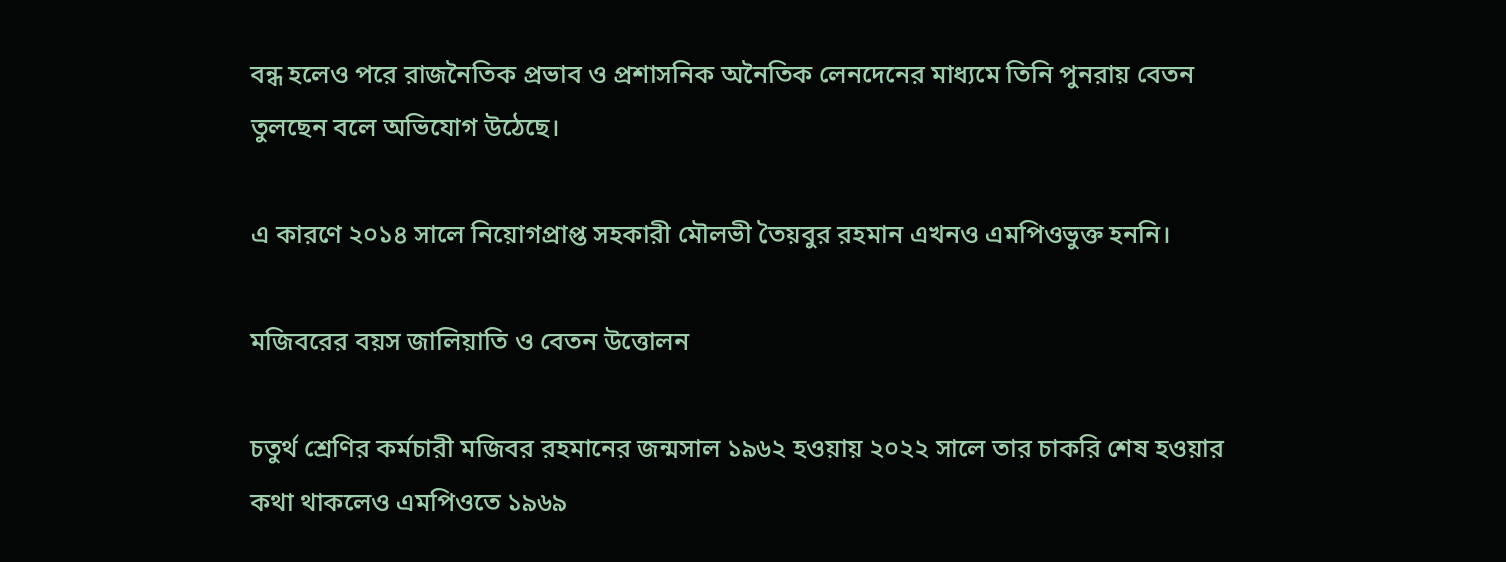বন্ধ হলেও পরে রাজনৈতিক প্রভাব ও প্রশাসনিক অনৈতিক লেনদেনের মাধ্যমে তিনি পুনরায় বেতন তুলছেন বলে অভিযোগ উঠেছে।

এ কারণে ২০১৪ সালে নিয়োগপ্রাপ্ত সহকারী মৌলভী তৈয়বুর রহমান এখনও এমপিওভুক্ত হননি।

মজিবরের বয়স জালিয়াতি ও বেতন উত্তোলন

চতুর্থ শ্রেণির কর্মচারী মজিবর রহমানের জন্মসাল ১৯৬২ হওয়ায় ২০২২ সালে তার চাকরি শেষ হওয়ার কথা থাকলেও এমপিওতে ১৯৬৯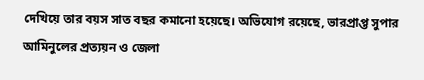দেখিয়ে তার বয়স সাত বছর কমানো হয়েছে। অভিযোগ রয়েছে, ভারপ্রাপ্ত সুপার আমিনুলের প্রত্যয়ন ও জেলা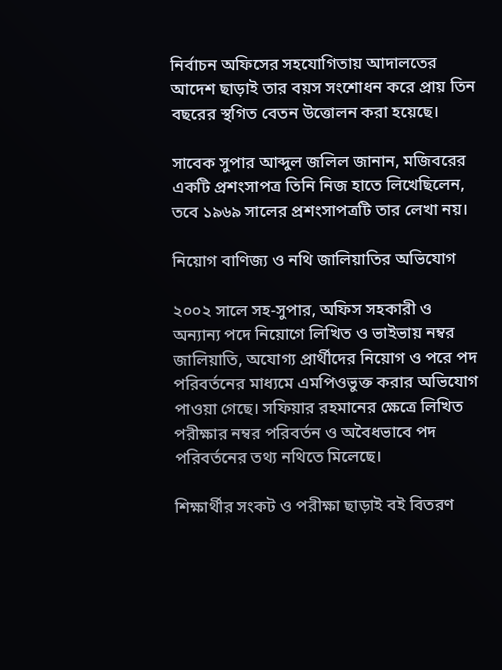নির্বাচন অফিসের সহযোগিতায় আদালতের আদেশ ছাড়াই তার বয়স সংশোধন করে প্রায় তিন বছরের স্থগিত বেতন উত্তোলন করা হয়েছে।

সাবেক সুপার আব্দুল জলিল জানান, মজিবরের একটি প্রশংসাপত্র তিনি নিজ হাতে লিখেছিলেন, তবে ১৯৬৯ সালের প্রশংসাপত্রটি তার লেখা নয়।

নিয়োগ বাণিজ্য ও নথি জালিয়াতির অভিযোগ

২০০২ সালে সহ-সুপার, অফিস সহকারী ও অন্যান্য পদে নিয়োগে লিখিত ও ভাইভায় নম্বর জালিয়াতি, অযোগ্য প্রার্থীদের নিয়োগ ও পরে পদ পরিবর্তনের মাধ্যমে এমপিওভুক্ত করার অভিযোগ পাওয়া গেছে। সফিয়ার রহমানের ক্ষেত্রে লিখিত পরীক্ষার নম্বর পরিবর্তন ও অবৈধভাবে পদ পরিবর্তনের তথ্য নথিতে মিলেছে।

শিক্ষার্থীর সংকট ও পরীক্ষা ছাড়াই বই বিতরণ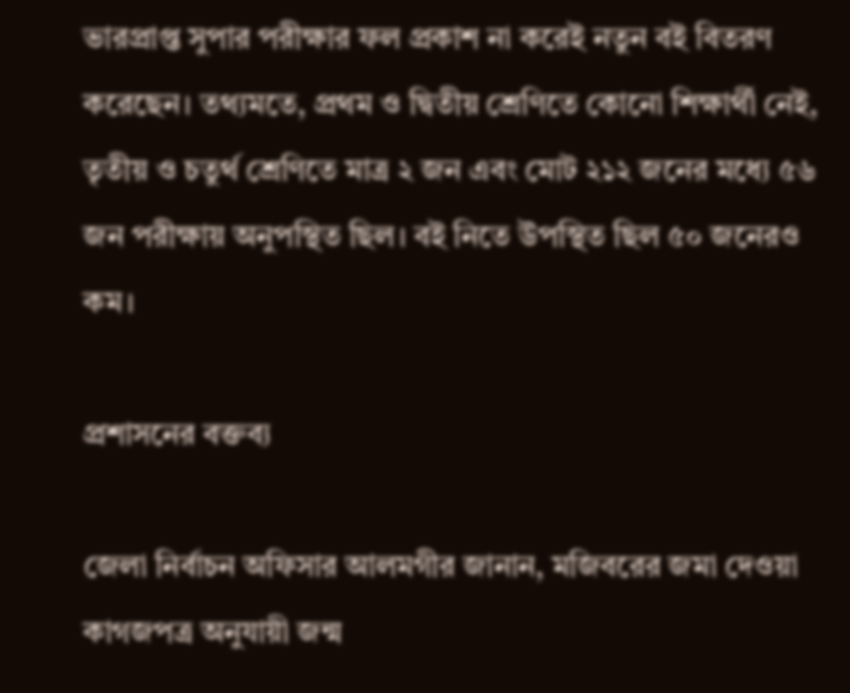ভারপ্রাপ্ত সুপার পরীক্ষার ফল প্রকাশ না করেই নতুন বই বিতরণ করেছেন। তথ্যমতে, প্রথম ও দ্বিতীয় শ্রেণিতে কোনো শিক্ষার্থী নেই, তৃতীয় ও চতুর্থ শ্রেণিতে মাত্র ২ জন এবং মোট ২১২ জনের মধ্যে ৫৬ জন পরীক্ষায় অনুপস্থিত ছিল। বই নিতে উপস্থিত ছিল ৫০ জনেরও কম।

প্রশাসনের বক্তব্য

জেলা নির্বাচন অফিসার আলমগীর জানান, মজিবরের জমা দেওয়া কাগজপত্র অনুযায়ী জন্ম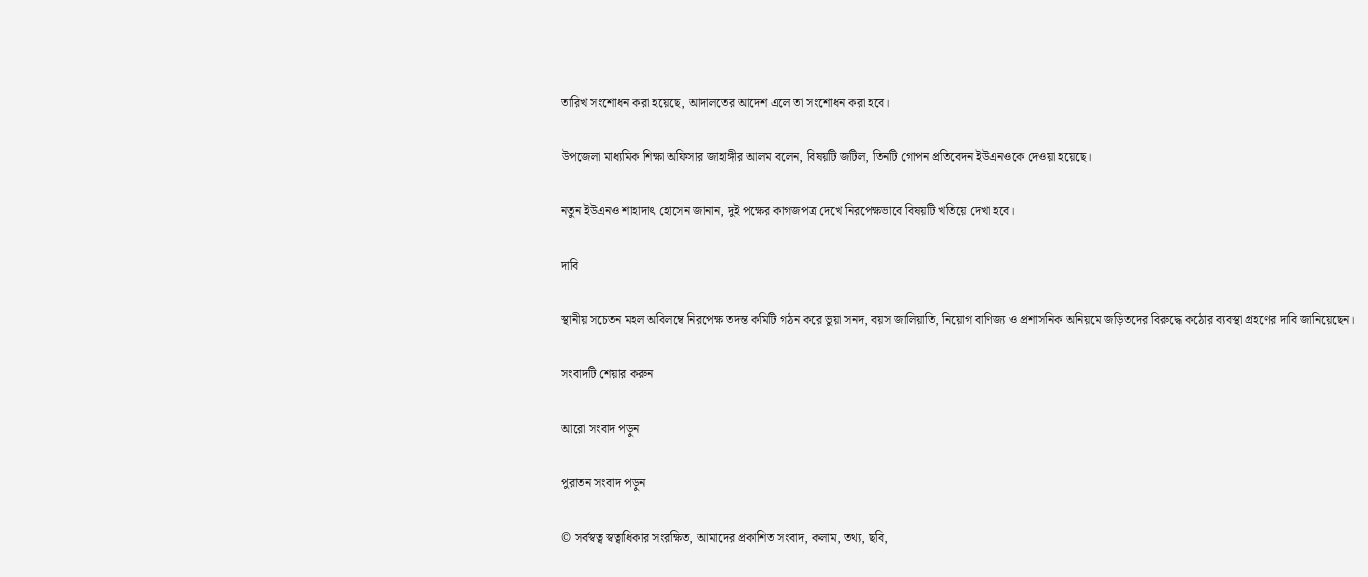তারিখ সংশোধন করা হয়েছে, আদালতের আদেশ এলে তা সংশোধন করা হবে।

উপজেলা মাধ্যমিক শিক্ষা অফিসার জাহাঙ্গীর আলম বলেন, বিষয়টি জটিল, তিনটি গোপন প্রতিবেদন ইউএনওকে দেওয়া হয়েছে।

নতুন ইউএনও শাহাদাৎ হোসেন জানান, দুই পক্ষের কাগজপত্র দেখে নিরপেক্ষভাবে বিষয়টি খতিয়ে দেখা হবে।

দাবি

স্থানীয় সচেতন মহল অবিলম্বে নিরপেক্ষ তদন্ত কমিটি গঠন করে ভুয়া সনদ, বয়স জালিয়াতি, নিয়োগ বাণিজ্য ও প্রশাসনিক অনিয়মে জড়িতদের বিরুদ্ধে কঠোর ব্যবস্থা গ্রহণের দাবি জানিয়েছেন।

সংবাদটি শেয়ার করুন

আরো সংবাদ পড়ুন

পুরাতন সংবাদ পড়ুন

© সর্বস্বত্ব স্বত্বাধিকার সংরক্ষিত, আমাদের প্রকাশিত সংবাদ, কলাম, তথ্য, ছবি,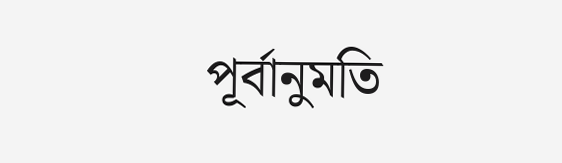পূর্বানুমতি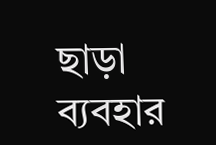ছাড়া ব্যবহার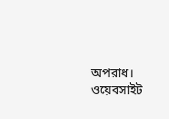অপরাধ।
ওয়েবসাইট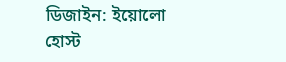ডিজাইন: ইয়োলো হোস্ট